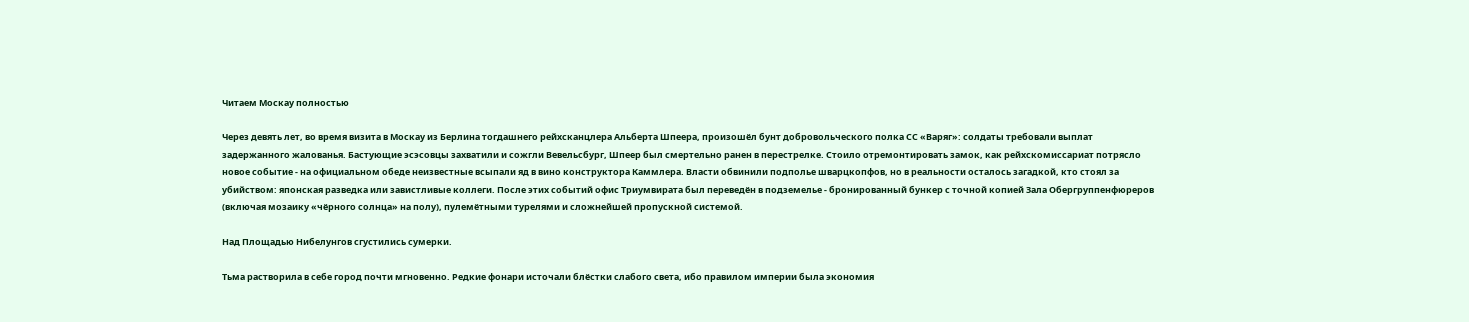Читаем Москау полностью

Через девять лет, во время визита в Москау из Берлина тогдашнего рейхсканцлера Альберта Шпеера, произошёл бунт добровольческого полка СС «Варяг»: солдаты требовали выплат задержанного жалованья. Бастующие эсэсовцы захватили и сожгли Вевельсбург, Шпеер был смертельно ранен в перестрелке. Стоило отремонтировать замок, как рейхскомиссариат потрясло новое событие - на официальном обеде неизвестные всыпали яд в вино конструктора Каммлера. Власти обвинили подполье шварцкопфов, но в реальности осталось загадкой, кто стоял за убийством: японская разведка или завистливые коллеги. После этих событий офис Триумвирата был переведён в подземелье - бронированный бункер с точной копией Зала Обергруппенфюреров (включая мозаику «чёрного солнца» на полу), пулемётными турелями и сложнейшей пропускной системой.

Над Площадью Нибелунгов сгустились сумерки.

Тьма растворила в себе город почти мгновенно. Редкие фонари источали блёстки слабого света, ибо правилом империи была экономия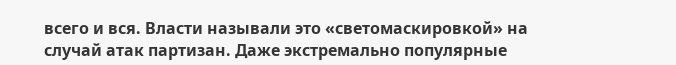всего и вся. Власти называли это «светомаскировкой» на случай атак партизан. Даже экстремально популярные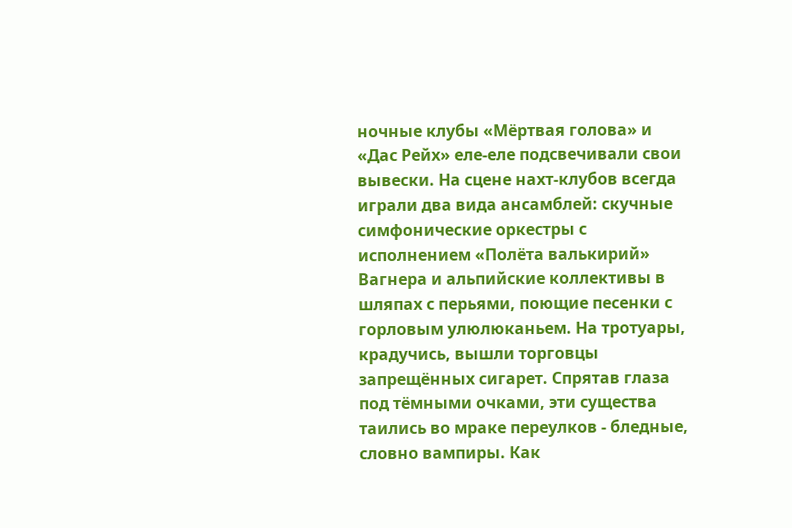ночные клубы «Мёртвая голова» и «Дас Рейх» еле-еле подсвечивали свои вывески. На сцене нахт-клубов всегда играли два вида ансамблей: скучные симфонические оркестры с исполнением «Полёта валькирий» Вагнера и альпийские коллективы в шляпах с перьями, поющие песенки с горловым улюлюканьем. На тротуары, крадучись, вышли торговцы запрещённых сигарет. Спрятав глаза под тёмными очками, эти существа таились во мраке переулков - бледные, словно вампиры. Как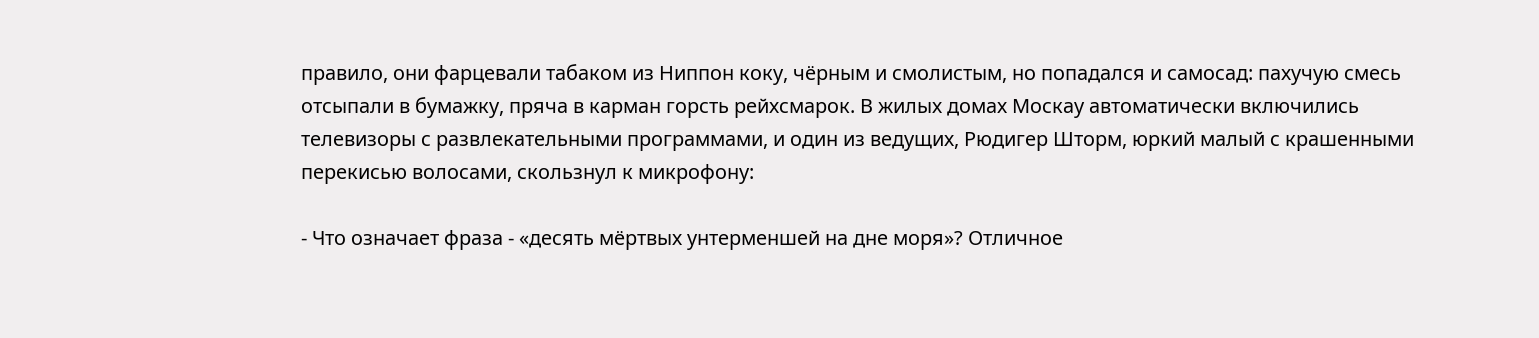правило, они фарцевали табаком из Ниппон коку, чёрным и смолистым, но попадался и самосад: пахучую смесь отсыпали в бумажку, пряча в карман горсть рейхсмарок. В жилых домах Москау автоматически включились телевизоры с развлекательными программами, и один из ведущих, Рюдигер Шторм, юркий малый с крашенными перекисью волосами, скользнул к микрофону:

- Что означает фраза - «десять мёртвых унтерменшей на дне моря»? Отличное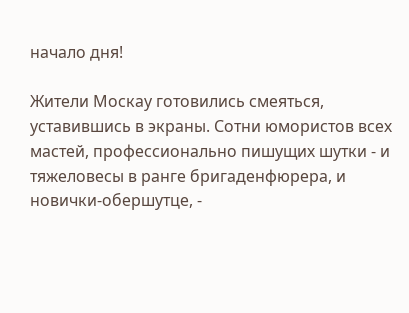начало дня!

Жители Москау готовились смеяться, уставившись в экраны. Сотни юмористов всех мастей, профессионально пишущих шутки - и тяжеловесы в ранге бригаденфюрера, и новички-обершутце, -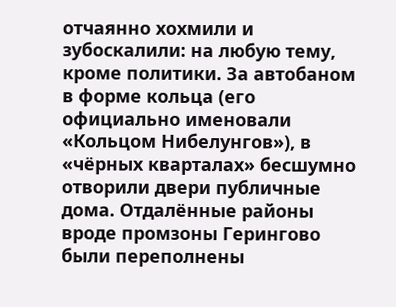отчаянно хохмили и зубоскалили: на любую тему, кроме политики. За автобаном в форме кольца (его официально именовали «Кольцом Нибелунгов»), в «чёрных кварталах» бесшумно отворили двери публичные дома. Отдалённые районы вроде промзоны Герингово были переполнены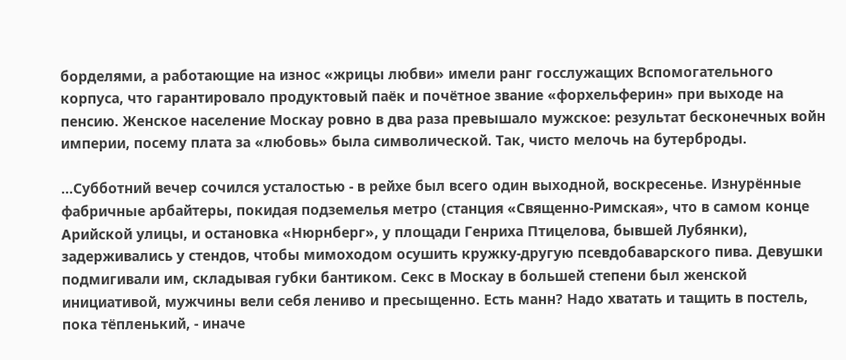борделями, а работающие на износ «жрицы любви» имели ранг госслужащих Вспомогательного корпуса, что гарантировало продуктовый паёк и почётное звание «форхельферин» при выходе на пенсию. Женское население Москау ровно в два раза превышало мужское: результат бесконечных войн империи, посему плата за «любовь» была символической. Так, чисто мелочь на бутерброды.

...Субботний вечер сочился усталостью - в рейхе был всего один выходной, воскресенье. Изнурённые фабричные арбайтеры, покидая подземелья метро (станция «Священно-Римская», что в самом конце Арийской улицы, и остановка «Нюрнберг», у площади Генриха Птицелова, бывшей Лубянки), задерживались у стендов, чтобы мимоходом осушить кружку-другую псевдобаварского пива. Девушки подмигивали им, складывая губки бантиком. Секс в Москау в большей степени был женской инициативой, мужчины вели себя лениво и пресыщенно. Есть манн? Надо хватать и тащить в постель, пока тёпленький, - иначе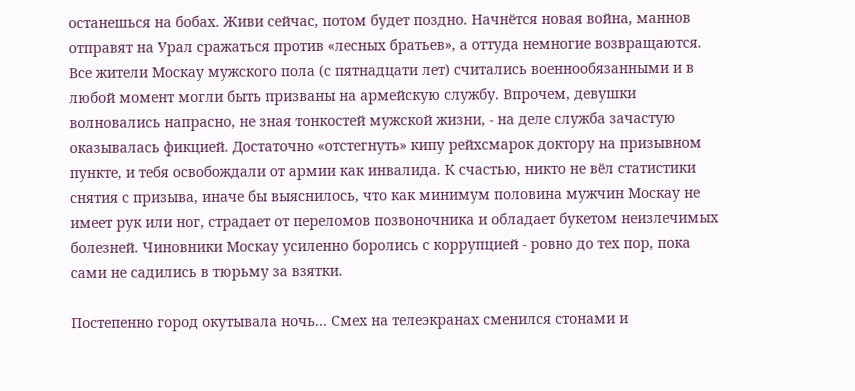останешься на бобах. Живи сейчас, потом будет поздно. Начнётся новая война, маннов отправят на Урал сражаться против «лесных братьев», а оттуда немногие возвращаются. Все жители Москау мужского пола (с пятнадцати лет) считались военнообязанными и в любой момент могли быть призваны на армейскую службу. Впрочем, девушки волновались напрасно, не зная тонкостей мужской жизни, - на деле служба зачастую оказывалась фикцией. Достаточно «отстегнуть» кипу рейхсмарок доктору на призывном пункте, и тебя освобождали от армии как инвалида. К счастью, никто не вёл статистики снятия с призыва, иначе бы выяснилось, что как минимум половина мужчин Москау не имеет рук или ног, страдает от переломов позвоночника и обладает букетом неизлечимых болезней. Чиновники Москау усиленно боролись с коррупцией - ровно до тех пор, пока сами не садились в тюрьму за взятки.

Постепенно город окутывала ночь... Смех на телеэкранах сменился стонами и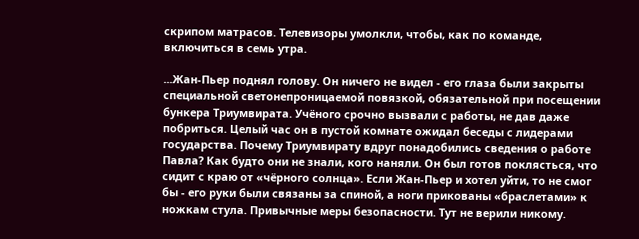скрипом матрасов. Телевизоры умолкли, чтобы, как по команде, включиться в семь утра.

...Жан-Пьер поднял голову. Он ничего не видел - его глаза были закрыты специальной светонепроницаемой повязкой, обязательной при посещении бункера Триумвирата. Учёного срочно вызвали с работы, не дав даже побриться. Целый час он в пустой комнате ожидал беседы с лидерами государства. Почему Триумвирату вдруг понадобились сведения о работе Павла? Как будто они не знали, кого наняли. Он был готов поклясться, что сидит с краю от «чёрного солнца». Если Жан-Пьер и хотел уйти, то не смог бы - его руки были связаны за спиной, а ноги прикованы «браслетами» к ножкам стула. Привычные меры безопасности. Тут не верили никому.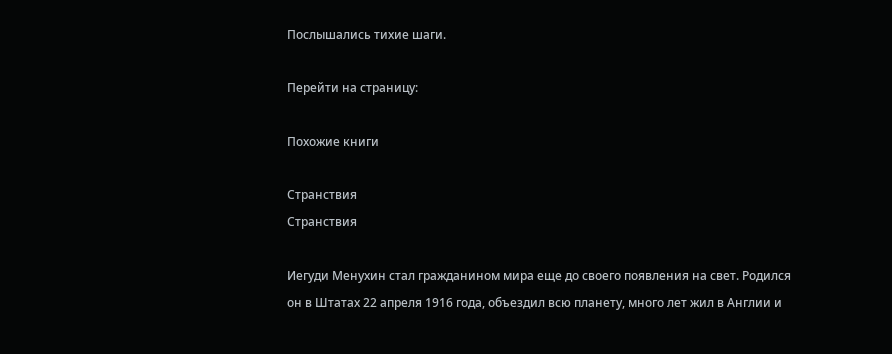Послышались тихие шаги.

Перейти на страницу:

Похожие книги

Странствия
Странствия

Иегуди Менухин стал гражданином мира еще до своего появления на свет. Родился он в Штатах 22 апреля 1916 года, объездил всю планету, много лет жил в Англии и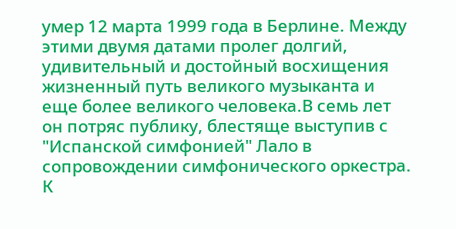умер 12 марта 1999 года в Берлине. Между этими двумя датами пролег долгий, удивительный и достойный восхищения жизненный путь великого музыканта и еще более великого человека.В семь лет он потряс публику, блестяще выступив с "Испанской симфонией" Лало в сопровождении симфонического оркестра. К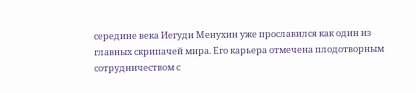середине века Иегуди Менухин уже прославился как один из главных скрипачей мира. Его карьера отмечена плодотворным сотрудничеством с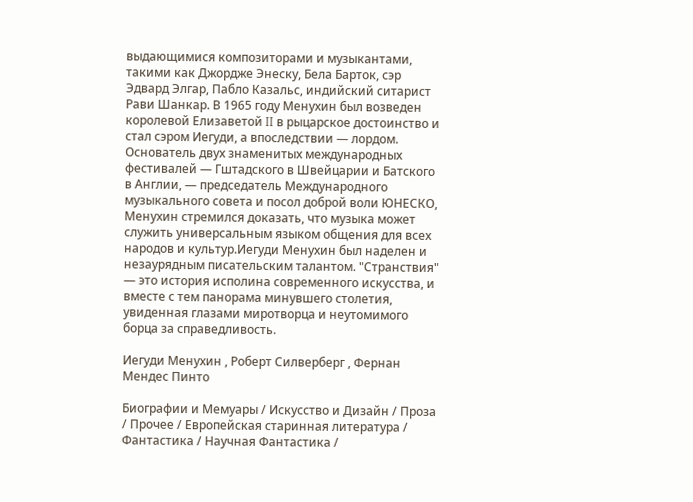выдающимися композиторами и музыкантами, такими как Джордже Энеску, Бела Барток, сэр Эдвард Элгар, Пабло Казальс, индийский ситарист Рави Шанкар. В 1965 году Менухин был возведен королевой Елизаветой II в рыцарское достоинство и стал сэром Иегуди, а впоследствии — лордом. Основатель двух знаменитых международных фестивалей — Гштадского в Швейцарии и Батского в Англии, — председатель Международного музыкального совета и посол доброй воли ЮНЕСКО, Менухин стремился доказать, что музыка может служить универсальным языком общения для всех народов и культур.Иегуди Менухин был наделен и незаурядным писательским талантом. "Странствия" — это история исполина современного искусства, и вместе с тем панорама минувшего столетия, увиденная глазами миротворца и неутомимого борца за справедливость.

Иегуди Менухин , Роберт Силверберг , Фернан Мендес Пинто

Биографии и Мемуары / Искусство и Дизайн / Проза / Прочее / Европейская старинная литература / Фантастика / Научная Фантастика /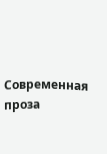Современная проза